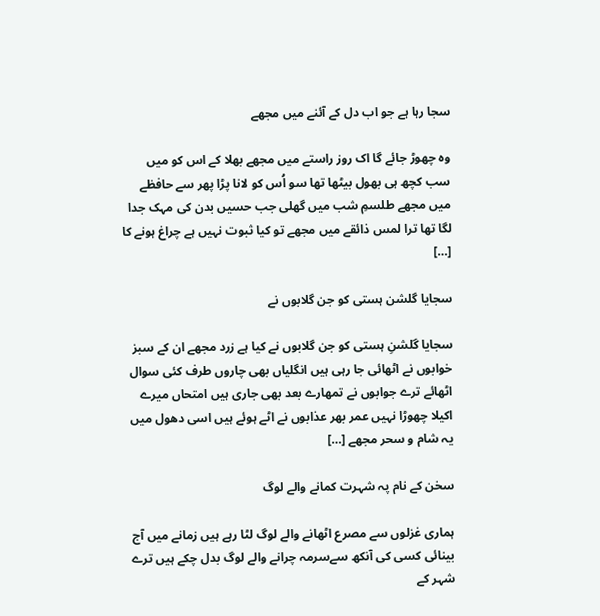سجا رہا ہے جو اب دل کے آئنے میں مجھے

وہ چھوڑ جائے گا اک روز راستے میں مجھے بھلا کے اس کو میں سب کچھ ہی بھول بیٹھا تھا سو اُس کو لانا پڑا پھر سے حافظے میں مجھے طلسمِ شب میں گھلی جب حسیں بدن کی مہک جدا لگا تھا ترا لمس ذائقے میں مجھے تو کیا ثبوت نہیں ہے چراغ ہونے کا […]

سجایا گلشن ہستی کو جن گلابوں نے

سجایا گلشنِ ہستی کو جن گلابوں نے کیا ہے زرد مجھے ان کے سبز خوابوں نے اٹھائی جا رہی ہیں انگلیاں بھی چاروں طرف کئی سوال اٹھائے ترے جوابوں نے تمھارے بعد بھی جاری ہیں امتحاں میرے اکیلا چھوڑا نہیں عمر بھر عذابوں نے اٹے ہوئے ہیں اسی دھول میں یہ شام و سحر مجھے […]

سخن کے نام پہ شہرت کمانے والے لوگ

ہماری غزلوں سے مصرع اٹھانے والے لوگ لٹا رہے ہیں زمانے میں آج بینائی کسی کی آنکھ سےسرمہ چرانے والے لوگ بدل چکے ہیں ترے شہر کے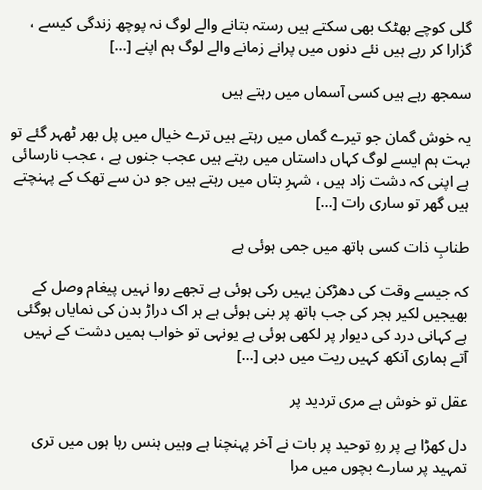گلی کوچے بھٹک بھی سکتے ہیں رستہ بتانے والے لوگ نہ پوچھ زندگی کیسے ، گزارا کر رہے ہیں نئے دنوں میں پرانے زمانے والے لوگ ہم اپنے […]

سمجھ رہے ہیں کسی آسماں میں رہتے ہیں

یہ خوش گمان جو تیرے گماں میں رہتے ہیں ترے خیال میں پل بھر ٹھہر گئے تو بہت ہم ایسے لوگ کہاں داستاں میں رہتے ہیں عجب جنوں ہے ، عجب نارسائی ہے اپنی کہ دشت زاد ہیں ، شہرِ بتاں میں رہتے ہیں جو دن سے تھک کے پہنچتے ہیں گھر تو ساری رات […]

طنابِ ذات کسی ہاتھ میں جمی ہوئی ہے

کہ جیسے وقت کی دھڑکن یہیں رکی ہوئی ہے تجھے روا نہیں پیغام وصل کے بھیجیں لکیر ہجر کی جب ہاتھ پر بنی ہوئی ہے ہر اک دراڑ بدن کی نمایاں ہوگئی ہے کہانی درد کی دیوار پر لکھی ہوئی ہے یونہی تو خواب ہمیں دشت کے نہیں آتے ہماری آنکھ کہیں ریت میں دبی […]

عقل تو خوش ہے مری تردید پر

دل کھڑا ہے پر رہِ توحید پر بات نے آخر پہنچنا ہے وہیں ہنس رہا ہوں میں تری تمہید پر سارے بچوں میں مرا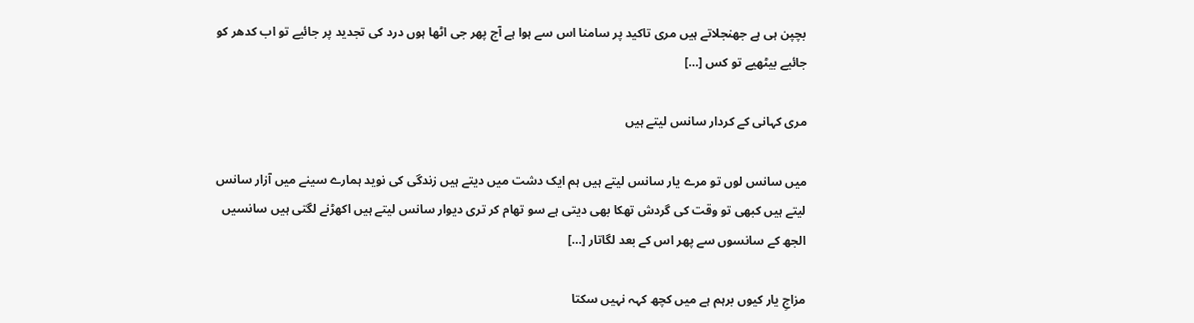بچپن ہی ہے جھنجلاتے ہیں مری تاکید پر سامنا اس سے ہوا ہے آج پھر جی اٹھا ہوں درد کی تجدید پر جائیے تو اب کدھر کو جائیے بیٹھیے تو کس […]

مری کہانی کے کردار سانس لیتے ہیں

میں سانس لوں تو مرے یار سانس لیتے ہیں ہم ایک دشت میں دیتے ہیں زندگی کی نوید ہمارے سینے میں آزار سانس لیتے ہیں کبھی تو وقت کی گردش تھکا بھی دیتی ہے سو تھام کر تری دیوار سانس لیتے ہیں اکھڑنے لگتی ہیں سانسیں الجھ کے سانسوں سے پھر اس کے بعد لگاتار […]

مزاجِ یار کیوں برہم ہے میں کچھ کہہ نہیں سکتا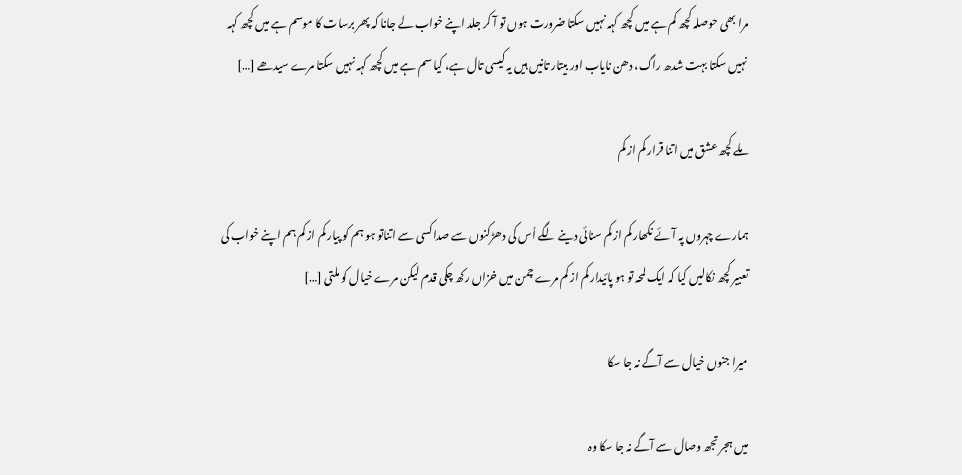مرا بھی حوصلہ کچھ کم ہے میں کچھ کہہ نہیں سکتا ضرورت ہوں تو آ کر جلد اپنے خواب لے جانا کہ پھر برسات کا موسم ہے میں کچھ کہہ نہیں سکتا بہت شدھ راگ، دھن نایاب اور بیتار تانیں ہیں یہ کیسی تال ہے، کیا سم ہے میں کچھ کہہ نہیں سکتا مرے سیدھے […]

ملے کچھ عشق میں اتنا قرار کم از کم

ہمارے چہروں پہ آئے نکھار کم از کم سنائی دینے لگے اُس کی دھڑکنوں سے صدا کسی سے اتناتو ہو ہم کو پیار کم از کم ہم اپنے خواب کی تعبیر کچھ نکالیں کیا کہ ایک لمحہ تو ہو پائیدار کم از کم مرے چمن میں خزاں رکھ چکی قدم لیکن مرے خیال کو ملتی […]

میرا جنوں خیال سے آگے نہ جا سکا

میں ہجر تجھ وصال سے آگے نہ جا سکا وہ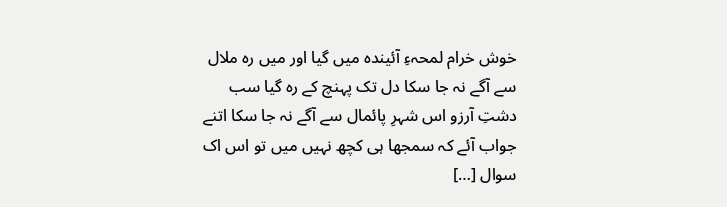خوش خرام لمحہءِ آئیندہ میں گیا اور میں رہ ملال سے آگے نہ جا سکا دل تک پہنچ کے رہ گیا سب دشتِ آرزو اس شہرِ پائمال سے آگے نہ جا سکا اتنے جواب آئے کہ سمجھا ہی کچھ نہیں میں تو اس اک سوال […]